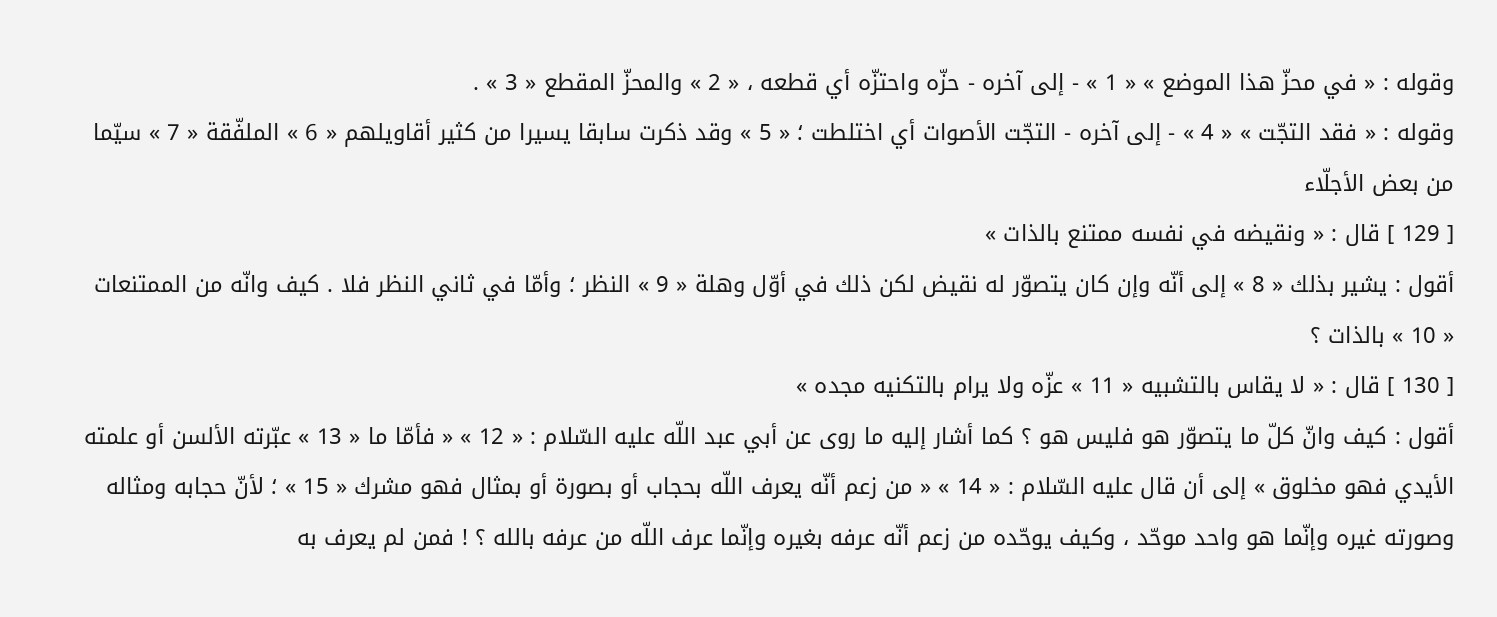وقوله : « في محزّ هذا الموضع » « 1 » - إلى آخره - حزّه واحتزّه أي قطعه ، « 2 » والمحزّ المقطع « 3 » .
وقوله : « فقد التجّت » « 4 » - إلى آخره - التجّت الأصوات أي اختلطت ؛ « 5 » وقد ذكرت سابقا يسيرا من كثير أقاويلهم « 6 » الملفّقة « 7 » سيّما من بعض الأجلّاء
[ 129 ] قال : « ونقيضه في نفسه ممتنع بالذات »
أقول : يشير بذلك « 8 » إلى أنّه وإن كان يتصوّر له نقيض لكن ذلك في أوّل وهلة « 9 » النظر ؛ وأمّا في ثاني النظر فلا . كيف وانّه من الممتنعات « 10 » بالذات ؟
[ 130 ] قال : « لا يقاس بالتشبيه « 11 » عزّه ولا يرام بالتكنيه مجده »
أقول : كيف وانّ كلّ ما يتصوّر هو فليس هو ؟ كما أشار إليه ما روى عن أبي عبد اللّه عليه السّلام : « 12 » « فأمّا ما « 13 » عبّرته الألسن أو علمته الأيدي فهو مخلوق » إلى أن قال عليه السّلام : « 14 » « من زعم أنّه يعرف اللّه بحجاب أو بصورة أو بمثال فهو مشرك « 15 » ؛ لأنّ حجابه ومثاله وصورته غيره وإنّما هو واحد موحّد ، وكيف يوحّده من زعم أنّه عرفه بغيره وإنّما عرف اللّه من عرفه بالله ؟ ! فمن لم يعرف به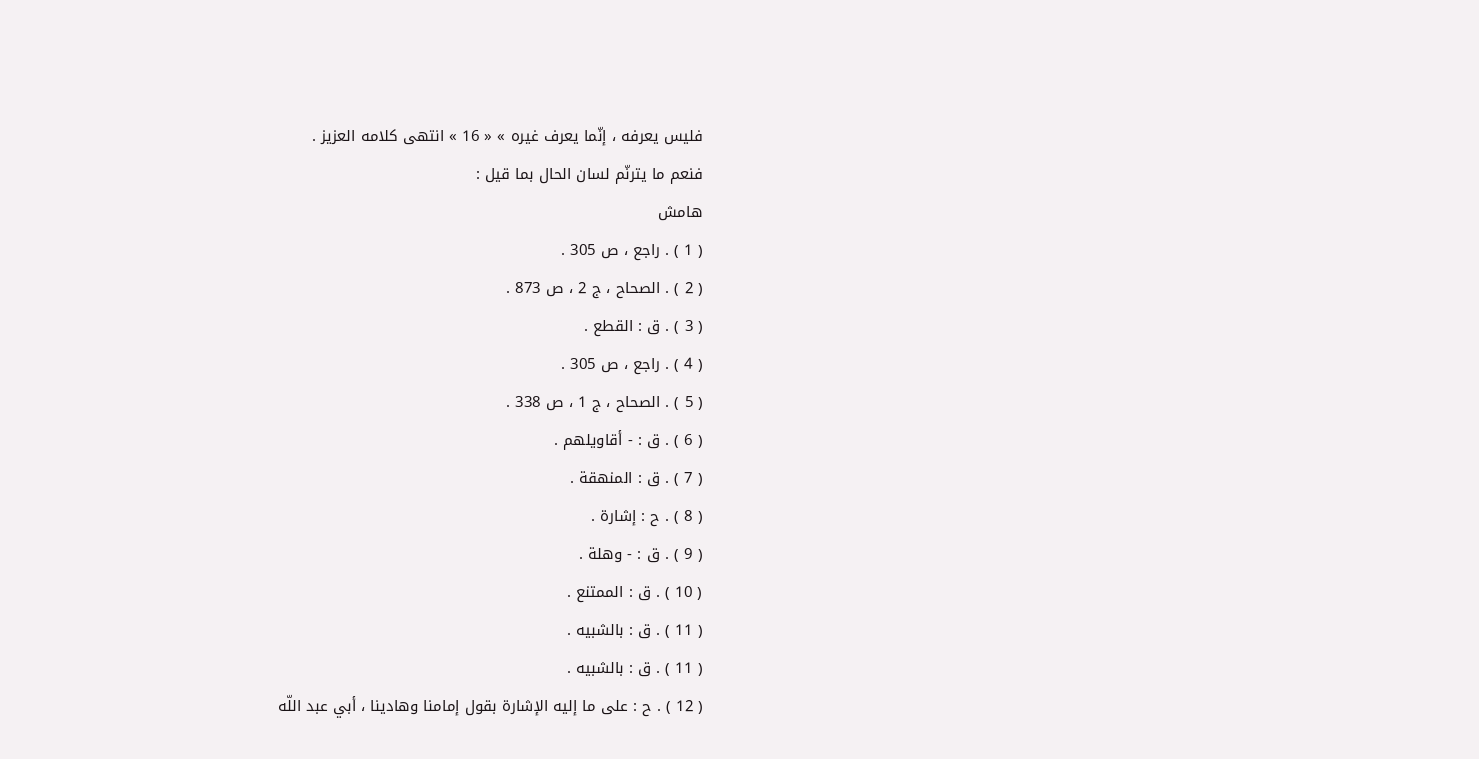فليس يعرفه ، إنّما يعرف غيره » « 16 » انتهى كلامه العزيز .
فنعم ما يترنّم لسان الحال بما قيل :
هامش
( 1 ) . راجع ، ص 305 .
( 2 ) . الصحاح ، ج 2 ، ص 873 .
( 3 ) . ق : القطع .
( 4 ) . راجع ، ص 305 .
( 5 ) . الصحاح ، ج 1 ، ص 338 .
( 6 ) . ق : - أقاويلهم .
( 7 ) . ق : المنهقة .
( 8 ) . ح : إشارة .
( 9 ) . ق : - وهلة .
( 10 ) . ق : الممتنع .
( 11 ) . ق : بالشبيه .
( 11 ) . ق : بالشبيه .
( 12 ) . ح : على ما إليه الإشارة بقول إمامنا وهادينا ، أبي عبد اللّه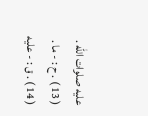عليه صلوات اللّه .
( 13 ) . ح : - ما .
( 14 ) . ق : - عليه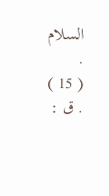السلام .
( 15 ) . ق :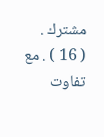مشترك .
( 16 ) . مع تفاوت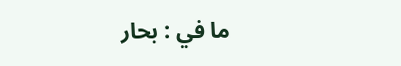ما في : بحار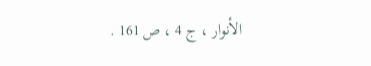الأنوار ، ج 4 ، ص 161 .